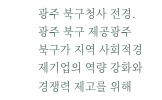광주 북구청사 전경. 광주 북구 제공광주 북구가 지역 사회적경제기업의 역량 강화와 경쟁력 제고를 위해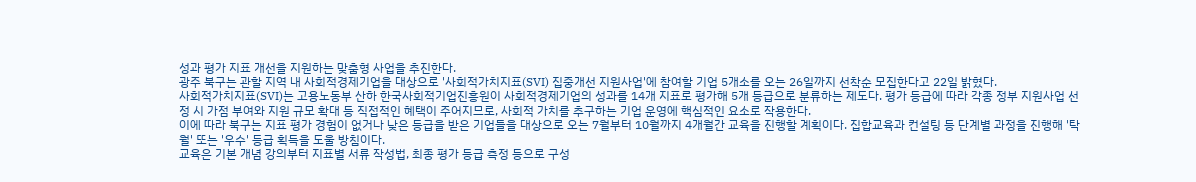성과 평가 지표 개선을 지원하는 맞춤형 사업을 추진한다.
광주 북구는 관할 지역 내 사회적경제기업을 대상으로 '사회적가치지표(SVI) 집중개선 지원사업'에 참여할 기업 5개소를 오는 26일까지 선착순 모집한다고 22일 밝혔다.
사회적가치지표(SVI)는 고용노동부 산하 한국사회적기업진흥원이 사회적경제기업의 성과를 14개 지표로 평가해 5개 등급으로 분류하는 제도다. 평가 등급에 따라 각종 정부 지원사업 선정 시 가점 부여와 지원 규모 확대 등 직접적인 혜택이 주어지므로, 사회적 가치를 추구하는 기업 운영에 핵심적인 요소로 작용한다.
이에 따라 북구는 지표 평가 경험이 없거나 낮은 등급을 받은 기업들을 대상으로 오는 7월부터 10월까지 4개월간 교육을 진행할 계획이다. 집합교육과 컨설팅 등 단계별 과정을 진행해 '탁월' 또는 '우수' 등급 획득을 도울 방침이다.
교육은 기본 개념 강의부터 지표별 서류 작성법, 최종 평가 등급 측정 등으로 구성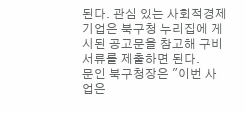된다. 관심 있는 사회적경제기업은 북구청 누리집에 게시된 공고문을 참고해 구비서류를 제출하면 된다.
문인 북구청장은 "이번 사업은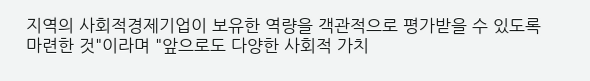지역의 사회적경제기업이 보유한 역량을 객관적으로 평가받을 수 있도록 마련한 것"이라며 "앞으로도 다양한 사회적 가치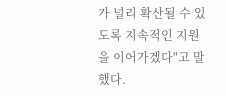가 널리 확산될 수 있도록 지속적인 지원을 이어가겠다"고 말했다.